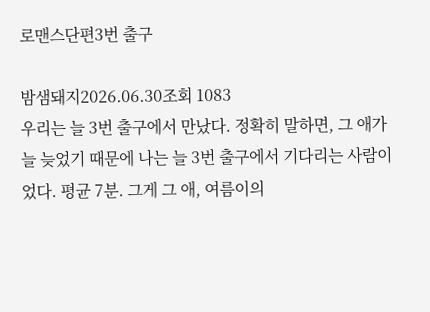로맨스단편3번 출구

밤샘돼지2026.06.30조회 1083
우리는 늘 3번 출구에서 만났다. 정확히 말하면, 그 애가 늘 늦었기 때문에 나는 늘 3번 출구에서 기다리는 사람이었다. 평균 7분. 그게 그 애, 여름이의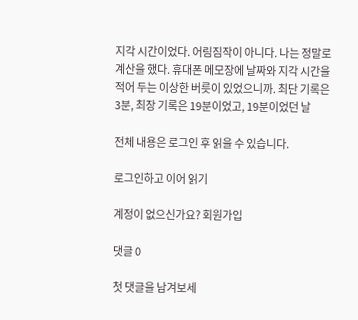지각 시간이었다. 어림짐작이 아니다. 나는 정말로 계산을 했다. 휴대폰 메모장에 날짜와 지각 시간을 적어 두는 이상한 버릇이 있었으니까. 최단 기록은 3분, 최장 기록은 19분이었고, 19분이었던 날

전체 내용은 로그인 후 읽을 수 있습니다.

로그인하고 이어 읽기

계정이 없으신가요? 회원가입

댓글 0

첫 댓글을 남겨보세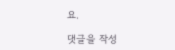요.

댓글을 작성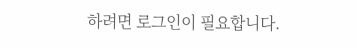하려면 로그인이 필요합니다.